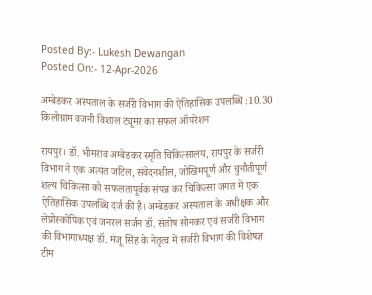Posted By:- Lukesh Dewangan
Posted On:- 12-Apr-2026

अम्बेडकर अस्पताल के सर्जरी विभाग की ऐतिहासिक उपलब्धि :10.30 किलोग्राम वजनी विशाल ट्यूमर का सफल ऑपरेशन

रायपुर। डॉ. भीमराव अम्बेडकर स्मृति चिकित्सालय, रायपुर के सर्जरी विभाग ने एक अत्यंत जटिल, संवेदनशील, जोखिमपूर्ण और चुनौतीपूर्ण शल्य चिकित्सा को सफलतापूर्वक संपन्न कर चिकित्सा जगत में एक ऐतिहासिक उपलब्धि दर्ज की है। अम्बेडकर अस्पताल के अधीक्षक और लेप्रोस्कोपिक एवं जनरल सर्जन डॉ. संतोष सोनकर एवं सर्जरी विभाग की विभागाध्यक्ष डॉ. मंजू सिंह के नेतृत्व में सर्जरी विभाग की विशेषज्ञ टीम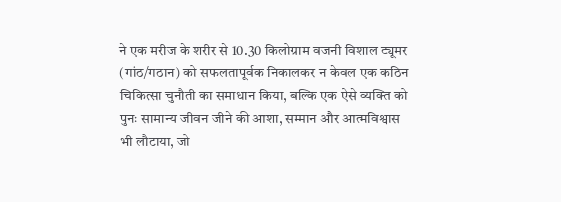ने एक मरीज के शरीर से 10.30 किलोग्राम वजनी विशाल ट्यूमर (गांठ/गठान) को सफलतापूर्वक निकालकर न केवल एक कठिन चिकित्सा चुनौती का समाधान किया, बल्कि एक ऐसे व्यक्ति को पुनः सामान्य जीवन जीने की आशा, सम्मान और आत्मविश्वास भी लौटाया, जो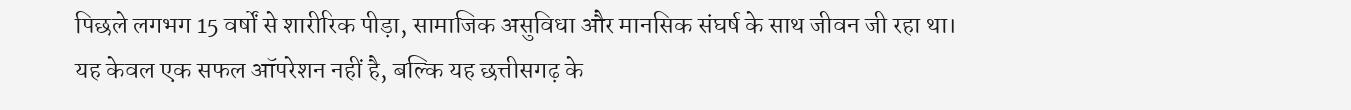पिछले लगभग 15 वर्षों से शारीरिक पीड़ा, सामाजिक असुविधा और मानसिक संघर्ष के साथ जीवन जी रहा था। यह केवल एक सफल ऑपरेशन नहीं है, बल्कि यह छत्तीसगढ़ के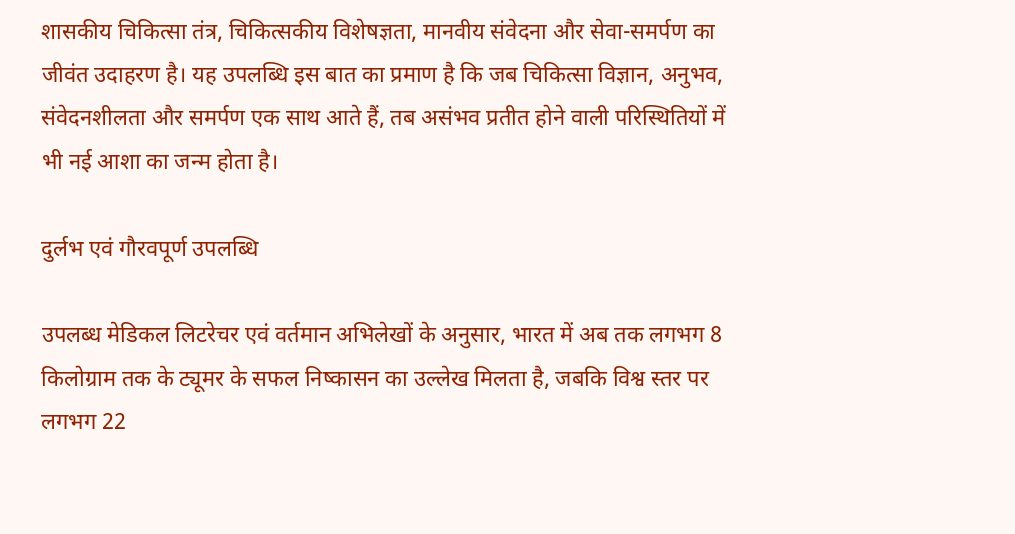शासकीय चिकित्सा तंत्र, चिकित्सकीय विशेषज्ञता, मानवीय संवेदना और सेवा-समर्पण का जीवंत उदाहरण है। यह उपलब्धि इस बात का प्रमाण है कि जब चिकित्सा विज्ञान, अनुभव, संवेदनशीलता और समर्पण एक साथ आते हैं, तब असंभव प्रतीत होने वाली परिस्थितियों में भी नई आशा का जन्म होता है।

दुर्लभ एवं गौरवपूर्ण उपलब्धि

उपलब्ध मेडिकल लिटरेचर एवं वर्तमान अभिलेखों के अनुसार, भारत में अब तक लगभग 8 किलोग्राम तक के ट्यूमर के सफल निष्कासन का उल्लेख मिलता है, जबकि विश्व स्तर पर लगभग 22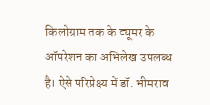किलोग्राम तक के ट्यूमर के ऑपरेशन का अभिलेख उपलब्ध है। ऐसे परिप्रेक्ष्य में डॉ. भीमराव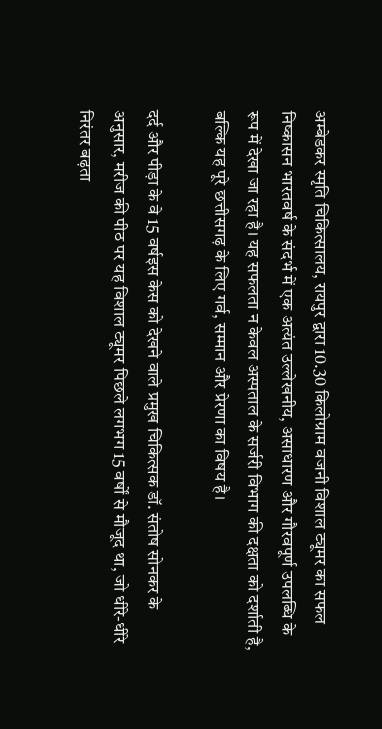अम्बेडकर स्मृति चिकित्सालय, रायपुर द्वारा 10.30 किलोग्राम वजनी विशाल ट्यूमर का सफल निष्कासन भारतवर्ष के संदर्भ में एक अत्यंत उल्लेखनीय, असाधारण और गौरवपूर्ण उपलब्धि के रूप में देखा जा रहा है। यह सफलता न केवल अस्पताल के सर्जरी विभाग की दक्षता को दर्शाती है, बल्कि यह पूरे छत्तीसगढ़ के लिए गर्व, सम्मान और प्रेरणा का विषय है।

दर्द और पीड़ा के वे 15 वर्षइस केस को देखने वाले प्रमुख चिकित्सक डॉ. संतोष सोनकर के अनुसार, मरीज की पीठ पर यह विशाल ट्यूमर पिछले लगभग 15 वर्षों से मौजूद था, जो धीरे-धीरे निरंतर बढ़ता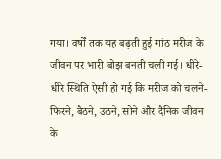गया। वर्षों तक यह बढ़ती हुई गांठ मरीज के जीवन पर भारी बोझ बनती चली गई। धीरे-धीरे स्थिति ऐसी हो गई कि मरीज को चलने-फिरने, बैठने, उठने, सोने और दैनिक जीवन के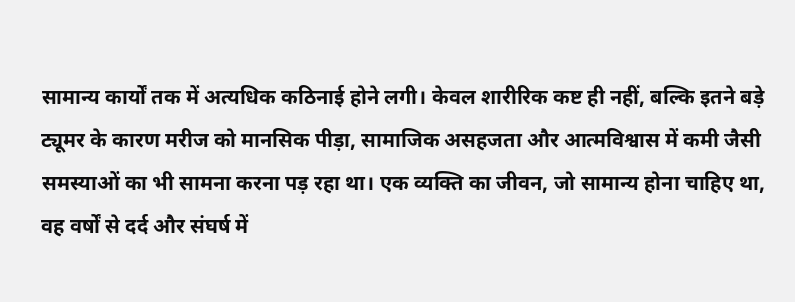सामान्य कार्यों तक में अत्यधिक कठिनाई होने लगी। केवल शारीरिक कष्ट ही नहीं, बल्कि इतने बड़े ट्यूमर के कारण मरीज को मानसिक पीड़ा, सामाजिक असहजता और आत्मविश्वास में कमी जैसी समस्याओं का भी सामना करना पड़ रहा था। एक व्यक्ति का जीवन, जो सामान्य होना चाहिए था, वह वर्षों से दर्द और संघर्ष में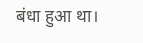बंधा हुआ था।